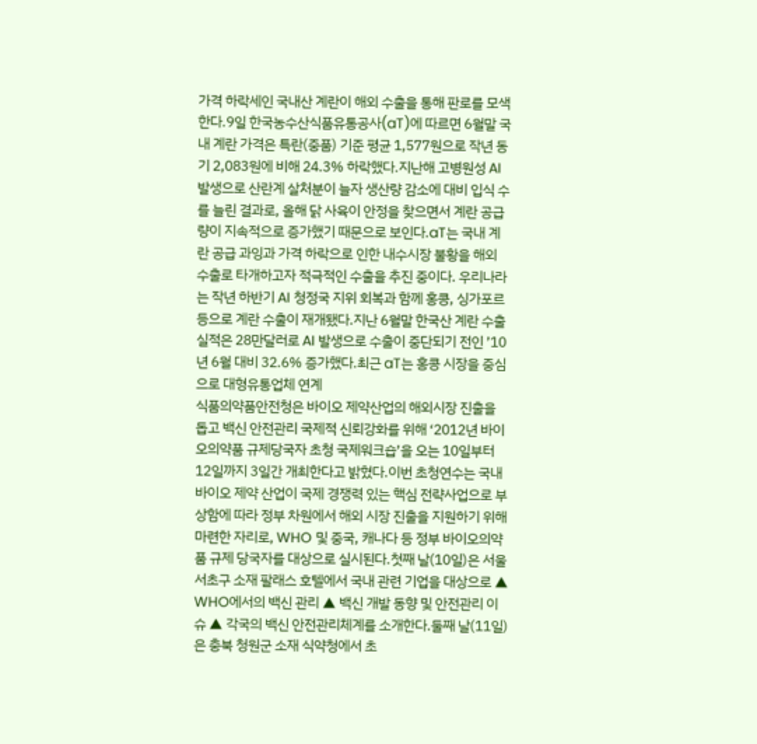가격 하락세인 국내산 계란이 해외 수출을 통해 판로를 모색한다.9일 한국농수산식품유통공사(aT)에 따르면 6월말 국내 계란 가격은 특란(중품) 기준 평균 1,577원으로 작년 동기 2,083원에 비해 24.3% 하락했다.지난해 고병원성 AI 발생으로 산란계 살처분이 늘자 생산량 감소에 대비 입식 수를 늘린 결과로, 올해 닭 사육이 안정을 찾으면서 계란 공급량이 지속적으로 증가했기 때문으로 보인다.aT는 국내 계란 공급 과잉과 가격 하락으로 인한 내수시장 불황을 해외 수출로 타개하고자 적극적인 수출을 추진 중이다. 우리나라는 작년 하반기 AI 청정국 지위 회복과 함께 홍콩, 싱가포르 등으로 계란 수출이 재개됐다.지난 6월말 한국산 계란 수출실적은 28만달러로 AI 발생으로 수출이 중단되기 전인 ’10년 6월 대비 32.6% 증가했다.최근 aT는 홍콩 시장을 중심으로 대형유통업체 연계
식품의약품안전청은 바이오 제약산업의 해외시장 진출을 돕고 백신 안전관리 국제적 신뢰강화를 위해 ‘2012년 바이오의약품 규제당국자 초청 국제워크숍’을 오는 10일부터 12일까지 3일간 개최한다고 밝혔다.이번 초청연수는 국내 바이오 제약 산업이 국제 경쟁력 있는 핵심 전략사업으로 부상함에 따라 정부 차원에서 해외 시장 진출을 지원하기 위해 마련한 자리로, WHO 및 중국, 캐나다 등 정부 바이오의약품 규제 당국자를 대상으로 실시된다.첫째 날(10일)은 서울 서초구 소재 팔래스 호텔에서 국내 관련 기업을 대상으로 ▲ WHO에서의 백신 관리 ▲ 백신 개발 동향 및 안전관리 이슈 ▲ 각국의 백신 안전관리체계를 소개한다.둘째 날(11일)은 충북 청원군 소재 식약청에서 초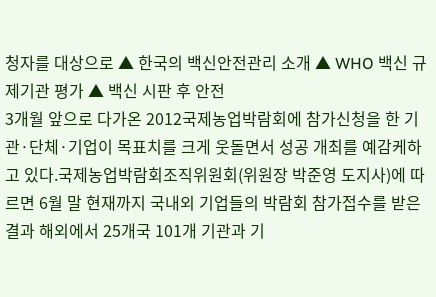청자를 대상으로 ▲ 한국의 백신안전관리 소개 ▲ WHO 백신 규제기관 평가 ▲ 백신 시판 후 안전
3개월 앞으로 다가온 2012국제농업박람회에 참가신청을 한 기관·단체·기업이 목표치를 크게 웃돌면서 성공 개최를 예감케하고 있다.국제농업박람회조직위원회(위원장 박준영 도지사)에 따르면 6월 말 현재까지 국내외 기업들의 박람회 참가접수를 받은 결과 해외에서 25개국 101개 기관과 기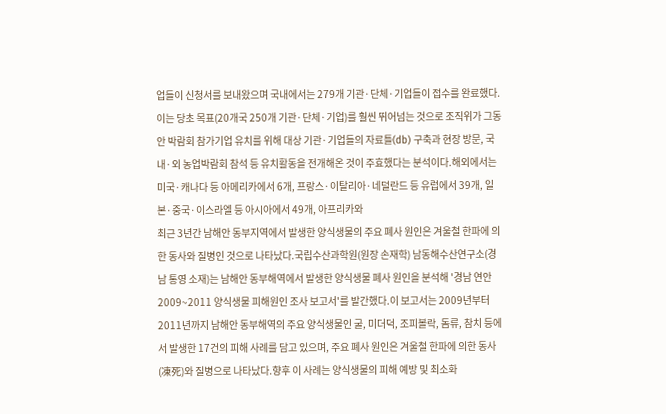업들이 신청서를 보내왔으며 국내에서는 279개 기관·단체·기업들이 접수를 완료했다.이는 당초 목표(20개국 250개 기관·단체·기업)를 훨씬 뛰어넘는 것으로 조직위가 그동안 박람회 참가기업 유치를 위해 대상 기관·기업들의 자료틀(db) 구축과 현장 방문, 국내·외 농업박람회 참석 등 유치활동을 전개해온 것이 주효했다는 분석이다.해외에서는 미국·캐나다 등 아메리카에서 6개, 프랑스·이탈리아·네덜란드 등 유럽에서 39개, 일본·중국·이스라엘 등 아시아에서 49개, 아프리카와
최근 3년간 남해안 동부지역에서 발생한 양식생물의 주요 폐사 원인은 겨울철 한파에 의한 동사와 질병인 것으로 나타났다.국립수산과학원(원장 손재학) 남동해수산연구소(경남 통영 소재)는 남해안 동부해역에서 발생한 양식생물 폐사 원인을 분석해 '경남 연안 2009~2011 양식생물 피해원인 조사 보고서'를 발간했다.이 보고서는 2009년부터 2011년까지 남해안 동부해역의 주요 양식생물인 굴, 미더덕, 조피볼락, 돔류, 참치 등에서 발생한 17건의 피해 사례를 담고 있으며, 주요 폐사 원인은 겨울철 한파에 의한 동사(凍死)와 질병으로 나타났다.향후 이 사례는 양식생물의 피해 예방 및 최소화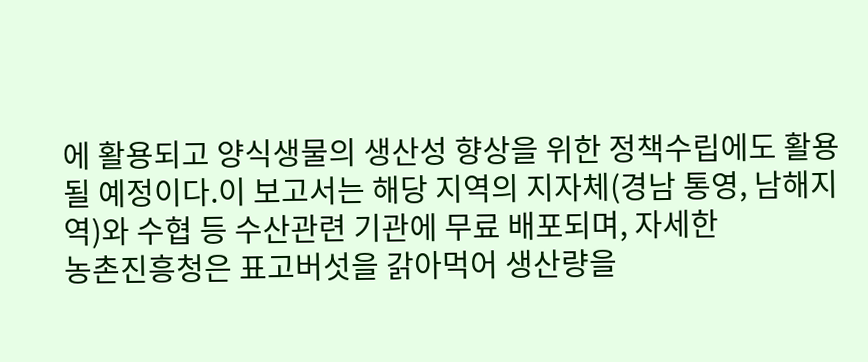에 활용되고 양식생물의 생산성 향상을 위한 정책수립에도 활용될 예정이다.이 보고서는 해당 지역의 지자체(경남 통영, 남해지역)와 수협 등 수산관련 기관에 무료 배포되며, 자세한
농촌진흥청은 표고버섯을 갉아먹어 생산량을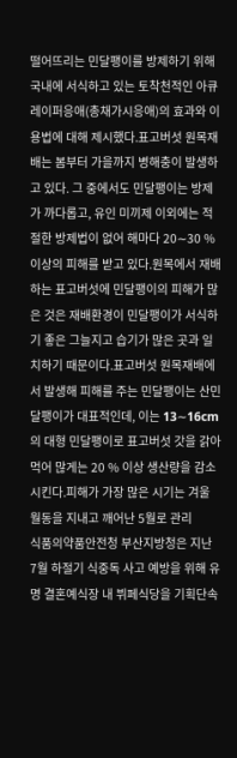떨어뜨리는 민달팽이를 방제하기 위해 국내에 서식하고 있는 토착천적인 아큐레이퍼응애(총채가시응애)의 효과와 이용법에 대해 제시했다.표고버섯 원목재배는 봄부터 가을까지 병해충이 발생하고 있다. 그 중에서도 민달팽이는 방제가 까다롭고, 유인 미끼제 이외에는 적절한 방제법이 없어 해마다 20∼30 % 이상의 피해를 받고 있다.원목에서 재배하는 표고버섯에 민달팽이의 피해가 많은 것은 재배환경이 민달팽이가 서식하기 좋은 그늘지고 습기가 많은 곳과 일치하기 때문이다.표고버섯 원목재배에서 발생해 피해를 주는 민달팽이는 산민달팽이가 대표적인데, 이는 13∼16cm의 대형 민달팽이로 표고버섯 갓을 갉아먹어 많게는 20 % 이상 생산량을 감소시킨다.피해가 가장 많은 시기는 겨울 월동을 지내고 깨어난 5월로 관리
식품의약품안전청 부산지방청은 지난 7월 하절기 식중독 사고 예방을 위해 유명 결혼예식장 내 뷔페식당을 기획단속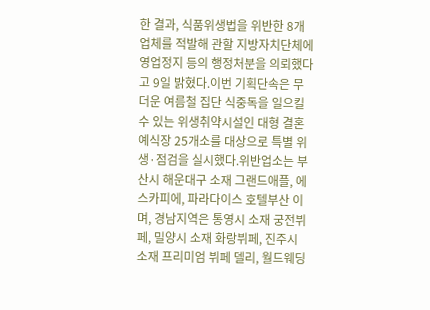한 결과, 식품위생법을 위반한 8개 업체를 적발해 관할 지방자치단체에 영업정지 등의 행정처분을 의뢰했다고 9일 밝혔다.이번 기획단속은 무더운 여름철 집단 식중독을 일으킬 수 있는 위생취약시설인 대형 결혼예식장 25개소를 대상으로 특별 위생·점검을 실시했다.위반업소는 부산시 해운대구 소재 그랜드애플, 에스카피에, 파라다이스 호텔부산 이며, 경남지역은 통영시 소재 궁전뷔페, 밀양시 소재 화랑뷔페, 진주시 소재 프리미엄 뷔페 델리, 월드웨딩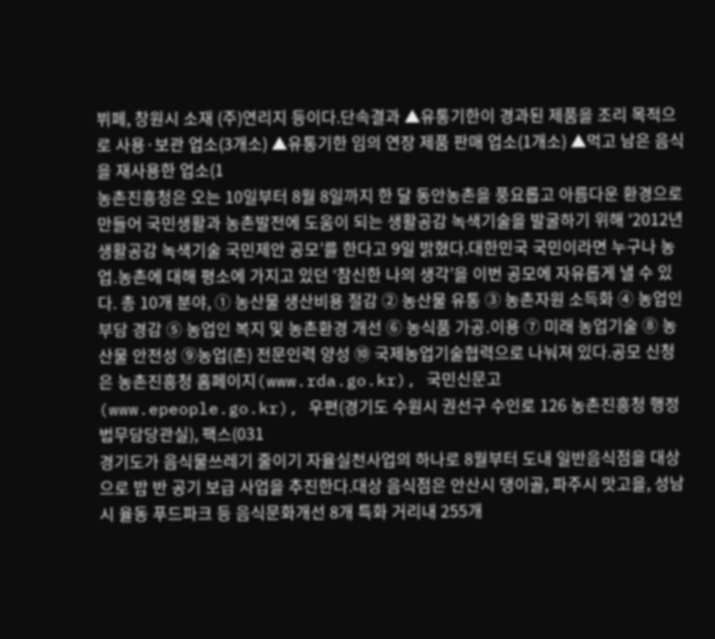뷔페, 창원시 소재 (주)연리지 등이다.단속결과 ▲유통기한이 경과된 제품을 조리 목적으로 사용·보관 업소(3개소) ▲유통기한 임의 연장 제품 판매 업소(1개소) ▲먹고 남은 음식을 재사용한 업소(1
농촌진흥청은 오는 10일부터 8월 8일까지 한 달 동안농촌을 풍요롭고 아름다운 환경으로 만들어 국민생활과 농촌발전에 도움이 되는 생활공감 녹색기술을 발굴하기 위해 ‘2012년 생활공감 녹색기술 국민제안 공모’를 한다고 9일 밝혔다.대한민국 국민이라면 누구나 농업․농촌에 대해 평소에 가지고 있던 ‘참신한 나의 생각’을 이번 공모에 자유롭게 낼 수 있다. 총 10개 분야, ① 농산물 생산비용 절감 ② 농산물 유통 ③ 농촌자원 소득화 ④ 농업인 부담 경감 ⑤ 농업인 복지 및 농촌환경 개선 ⑥ 농식품 가공․이용 ⑦ 미래 농업기술 ⑧ 농산물 안전성 ⑨농업(촌) 전문인력 양성 ⑩ 국제농업기술협력으로 나눠져 있다.공모 신청은 농촌진흥청 홈페이지(www.rda.go.kr), 국민신문고(www.epeople.go.kr), 우편(경기도 수원시 권선구 수인로 126 농촌진흥청 행정법무담당관실), 팩스(031
경기도가 음식물쓰레기 줄이기 자율실천사업의 하나로 8월부터 도내 일반음식점을 대상으로 밥 반 공기 보급 사업을 추진한다.대상 음식점은 안산시 댕이골, 파주시 맛고을, 성남시 율동 푸드파크 등 음식문화개선 8개 특화 거리내 255개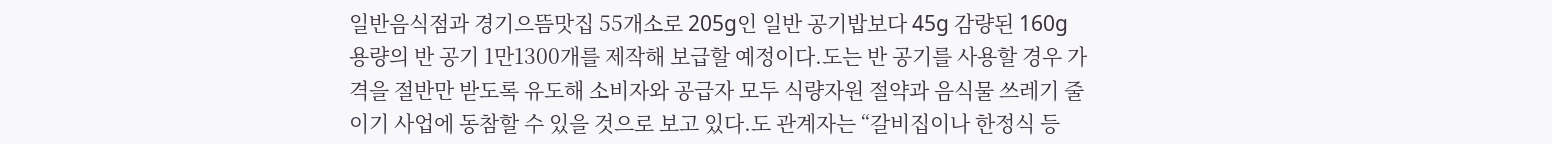일반음식점과 경기으뜸맛집 55개소로 205g인 일반 공기밥보다 45g 감량된 160g 용량의 반 공기 1만1300개를 제작해 보급할 예정이다.도는 반 공기를 사용할 경우 가격을 절반만 받도록 유도해 소비자와 공급자 모두 식량자원 절약과 음식물 쓰레기 줄이기 사업에 동참할 수 있을 것으로 보고 있다.도 관계자는 “갈비집이나 한정식 등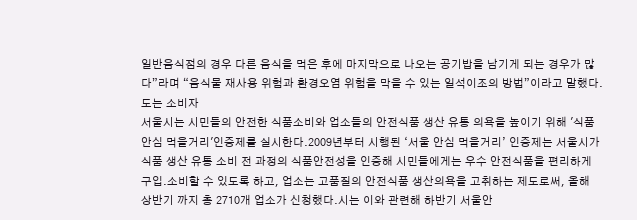일반음식점의 경우 다른 음식을 먹은 후에 마지막으로 나오는 공기밥을 남기게 되는 경우가 많다”라며 “음식물 재사용 위험과 환경오염 위험을 막을 수 있는 일석이조의 방법”이라고 말했다.도는 소비자
서울시는 시민들의 안전한 식품소비와 업소들의 안전식품 생산 유통 의욕을 높이기 위해 '식품안심 먹을거리'인증제를 실시한다.2009년부터 시행된 ‘서울 안심 먹을거리’ 인증제는 서울시가 식품 생산 유통 소비 전 과정의 식품안전성을 인증해 시민들에게는 우수 안전식품을 편리하게 구입․소비할 수 있도록 하고, 업소는 고품질의 안전식품 생산의욕을 고취하는 제도로써, 올해 상반기 까지 총 2710개 업소가 신청했다.시는 이와 관련해 하반기 서울안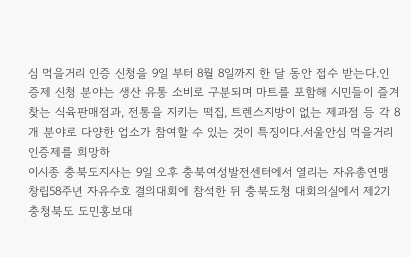심 먹을거리 인증 신청을 9일 부터 8월 8일까지 한 달 동안 접수 받는다.인증제 신청 분야는 생산 유통 소비로 구분되며 마트를 포함해 시민들이 즐겨 찾는 식육판매점과, 전통을 지키는 떡집, 트렌스지방이 없는 제과점 등 각 8개 분야로 다양한 업소가 참여할 수 있는 것이 특징이다.서울안심 먹을거리 인증제를 희망하
이시종 충북도지사는 9일 오후 충북여성발전센터에서 열리는 자유총연맹 창립58주년 자유수호 결의대회에 참석한 뒤 충북도청 대회의실에서 제2기 충청북도 도민홍보대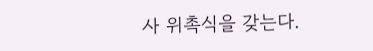사 위촉식을 갖는다.